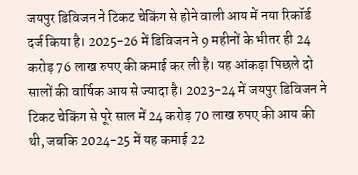जयपुर डिविजन ने टिकट चेकिंग से होने वाली आय में नया रिकॉर्ड दर्ज किया है। 2025-26 में डिविजन ने 9 महीनों के भीतर ही 24 करोड़ 76 लाख रुपए की कमाई कर ली है। यह आंकड़ा पिछले दो सालों की वार्षिक आय से ज्यादा है। 2023-24 में जयपुर डिविजन ने टिकट चेकिंग से पूरे साल में 24 करोड़ 70 लाख रुपए की आय की थी, जबकि 2024-25 में यह कमाई 22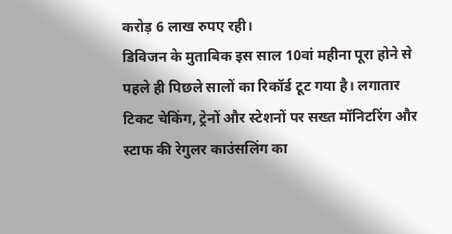करोड़ 6 लाख रुपए रही।
डिविजन के मुताबिक इस साल 10वां महीना पूरा होने से पहले ही पिछले सालों का रिकॉर्ड टूट गया है। लगातार टिकट चेकिंग, ट्रेनों और स्टेशनों पर सख्त मॉनिटरिंग और स्टाफ की रेगुलर काउंसलिंग का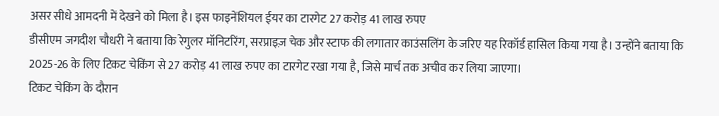असर सीधे आमदनी में देखने को मिला है। इस फाइनेंशियल ईयर का टारगेट 27 करोड़ 41 लाख रुपए
डीसीएम जगदीश चौधरी ने बताया कि रेगुलर मॉनिटरिंग, सरप्राइज़ चेक और स्टाफ की लगातार काउंसलिंग के जरिए यह रिकॉर्ड हासिल किया गया है। उन्होंने बताया कि 2025-26 के लिए टिकट चेकिंग से 27 करोड़ 41 लाख रुपए का टारगेट रखा गया है, जिसे मार्च तक अचीव कर लिया जाएगा।
टिकट चेकिंग के दौरान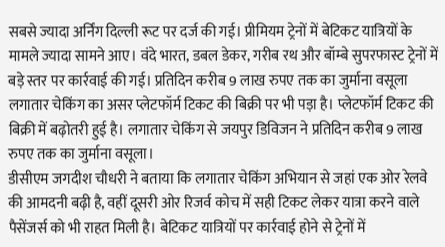सबसे ज्यादा अर्निंग दिल्ली रूट पर दर्ज की गई। प्रीमियम ट्रेनों में बेटिकट यात्रियों के मामले ज्यादा सामने आए। वंदे भारत, डबल डेकर, गरीब रथ और बॉम्बे सुपरफास्ट ट्रेनों में बड़े स्तर पर कार्रवाई की गई। प्रतिदिन करीब 9 लाख रुपए तक का जुर्माना वसूला
लगातार चेकिंग का असर प्लेटफॉर्म टिकट की बिक्री पर भी पड़ा है। प्लेटफॉर्म टिकट की बिक्री में बढ़ोतरी हुई है। लगातार चेकिंग से जयपुर डिविजन ने प्रतिदिन करीब 9 लाख रुपए तक का जुर्माना वसूला।
डीसीएम जगदीश चौधरी ने बताया कि लगातार चेकिंग अभियान से जहां एक ओर रेलवे की आमदनी बढ़ी है, वहीं दूसरी ओर रिजर्व कोच में सही टिकट लेकर यात्रा करने वाले पैसेंजर्स को भी राहत मिली है। बेटिकट यात्रियों पर कार्रवाई होने से ट्रेनों में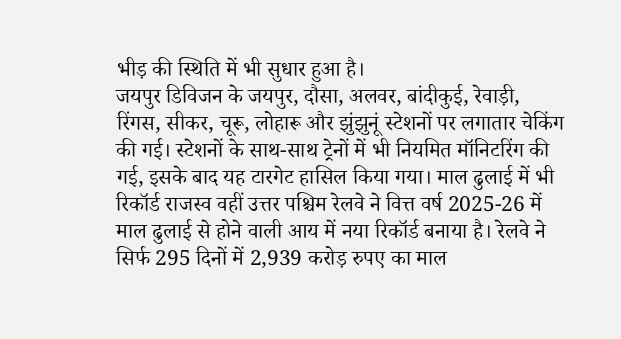भीड़ की स्थिति में भी सुधार हुआ है।
जयपुर डिविजन के जयपुर, दौसा, अलवर, बांदीकुई, रेवाड़ी, रिंगस, सीकर, चूरू, लोहारू और झुंझुनूं स्टेशनों पर लगातार चेकिंग की गई। स्टेशनों के साथ-साथ ट्रेनों में भी नियमित मॉनिटरिंग की गई, इसके बाद यह टारगेट हासिल किया गया। माल ढुलाई में भी रिकॉर्ड राजस्व वहीं उत्तर पश्चिम रेलवे ने वित्त वर्ष 2025-26 में माल ढुलाई से होने वाली आय में नया रिकॉर्ड बनाया है। रेलवे ने सिर्फ 295 दिनों में 2,939 करोड़ रुपए का माल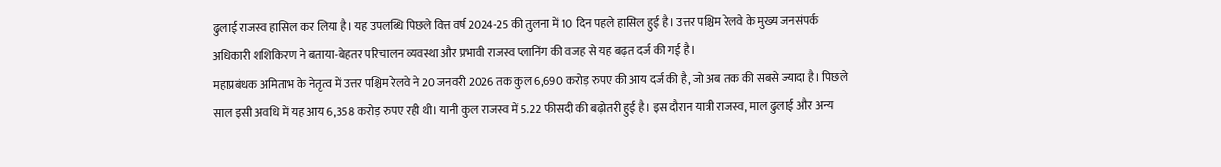ढुलाई राजस्व हासिल कर लिया है। यह उपलब्धि पिछले वित्त वर्ष 2024-25 की तुलना में 10 दिन पहले हासिल हुई है। उत्तर पश्चिम रेलवे के मुख्य जनसंपर्क अधिकारी शशिकिरण ने बताया-बेहतर परिचालन व्यवस्था और प्रभावी राजस्व प्लानिंग की वजह से यह बढ़त दर्ज की गई है।
महाप्रबंधक अमिताभ के नेतृत्व में उत्तर पश्चिम रेलवे ने 20 जनवरी 2026 तक कुल 6,690 करोड़ रुपए की आय दर्ज की है, जो अब तक की सबसे ज्यादा है। पिछले साल इसी अवधि में यह आय 6,358 करोड़ रुपए रही थी। यानी कुल राजस्व में 5.22 फीसदी की बढ़ोतरी हुई है। इस दौरान यात्री राजस्व, माल ढुलाई और अन्य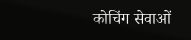कोचिंग सेवाओं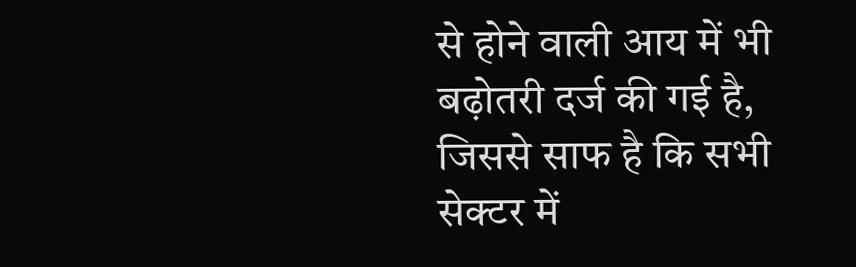से होने वाली आय में भी बढ़ोतरी दर्ज की गई है, जिससे साफ है कि सभी सेक्टर में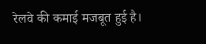रेलवे की कमाई मजबूत हुई है।